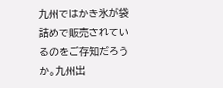九州ではかき氷が袋詰めで販売されているのをご存知だろうか。九州出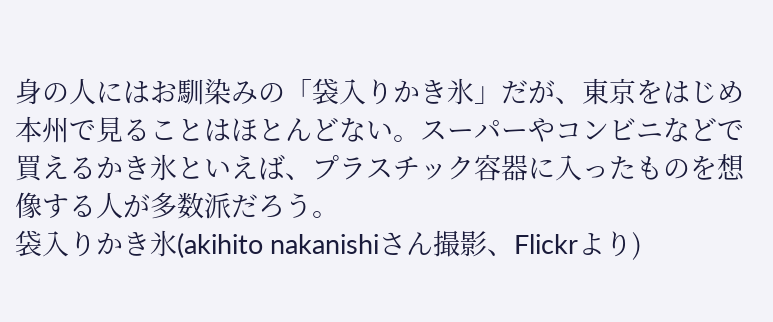身の人にはお馴染みの「袋入りかき氷」だが、東京をはじめ本州で見ることはほとんどない。スーパーやコンビニなどで買えるかき氷といえば、プラスチック容器に入ったものを想像する人が多数派だろう。
袋入りかき氷(akihito nakanishiさん撮影、Flickrより)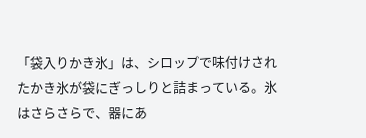「袋入りかき氷」は、シロップで味付けされたかき氷が袋にぎっしりと詰まっている。氷はさらさらで、器にあ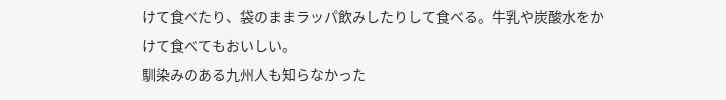けて食べたり、袋のままラッパ飲みしたりして食べる。牛乳や炭酸水をかけて食べてもおいしい。
馴染みのある九州人も知らなかった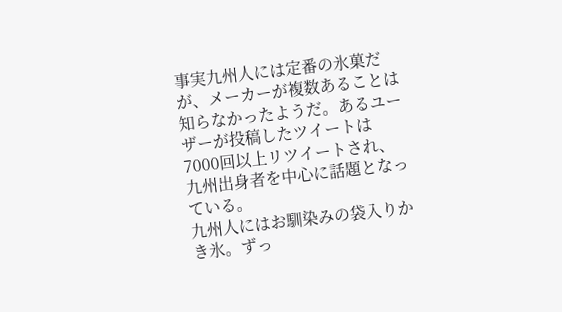事実九州人には定番の氷菓だが、メーカーが複数あることは知らなかったようだ。あるユーザーが投稿したツイートは7000回以上リツイートされ、九州出身者を中心に話題となっている。
九州人にはお馴染みの袋入りかき氷。ずっ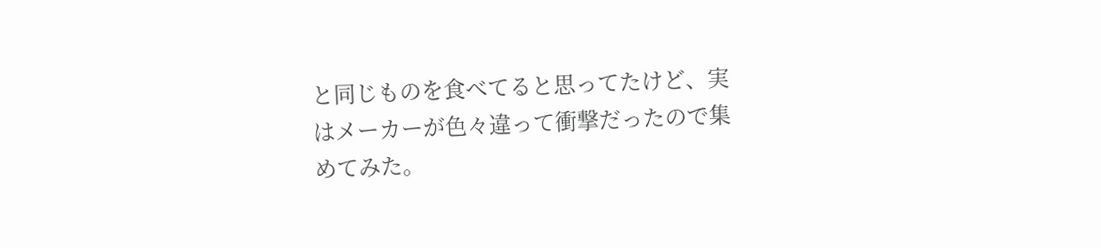と同じものを食べてると思ってたけど、実はメーカーが色々違って衝撃だったので集めてみた。